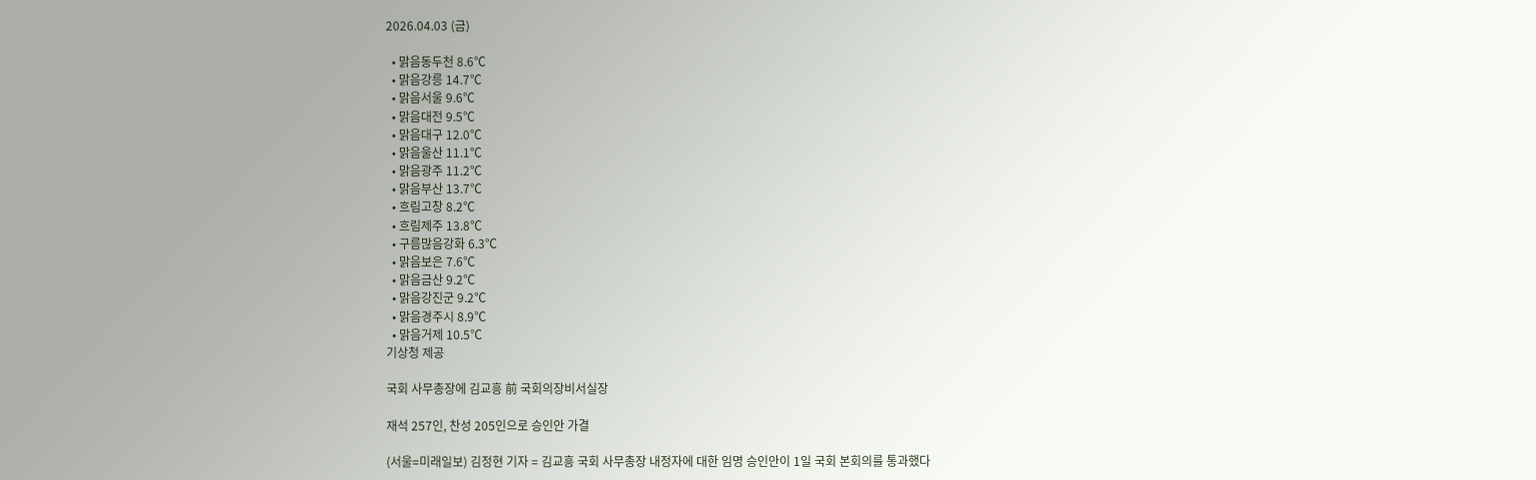2026.04.03 (금)

  • 맑음동두천 8.6℃
  • 맑음강릉 14.7℃
  • 맑음서울 9.6℃
  • 맑음대전 9.5℃
  • 맑음대구 12.0℃
  • 맑음울산 11.1℃
  • 맑음광주 11.2℃
  • 맑음부산 13.7℃
  • 흐림고창 8.2℃
  • 흐림제주 13.8℃
  • 구름많음강화 6.3℃
  • 맑음보은 7.6℃
  • 맑음금산 9.2℃
  • 맑음강진군 9.2℃
  • 맑음경주시 8.9℃
  • 맑음거제 10.5℃
기상청 제공

국회 사무총장에 김교흥 前 국회의장비서실장

재석 257인, 찬성 205인으로 승인안 가결

(서울=미래일보) 김정현 기자 = 김교흥 국회 사무총장 내정자에 대한 임명 승인안이 1일 국회 본회의를 통과했다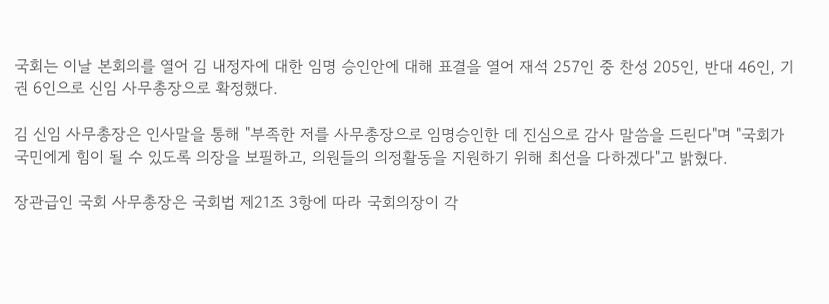국회는 이날 본회의를 열어 김 내정자에 대한 임명 승인안에 대해 표결을 열어 재석 257인 중 찬성 205인, 반대 46인, 기권 6인으로 신임 사무총장으로 확정했다.

김 신임 사무총장은 인사말을 통해 "부족한 저를 사무총장으로 임명승인한 데 진심으로 감사 말씀을 드린다"며 "국회가 국민에게 힘이 될 수 있도록 의장을 보필하고, 의원들의 의정활동을 지원하기 위해 최선을 다하겠다"고 밝혔다.

장관급인 국회 사무총장은 국회법 제21조 3항에 따라 국회의장이 각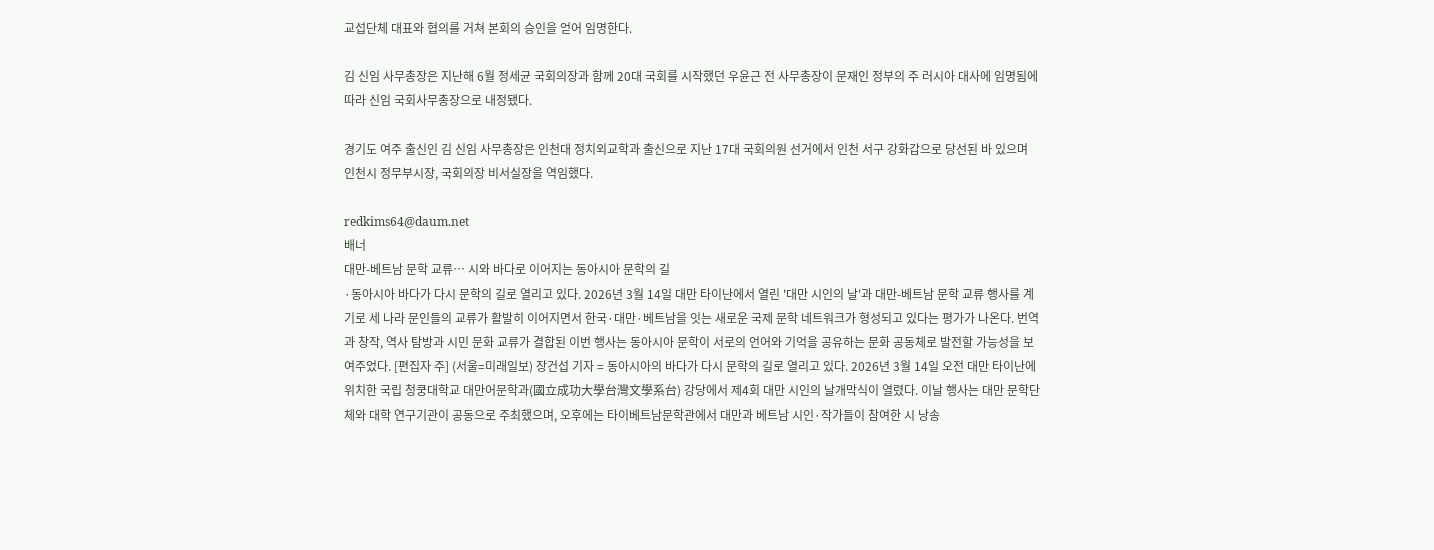교섭단체 대표와 협의를 거쳐 본회의 승인을 얻어 임명한다.

김 신임 사무총장은 지난해 6월 정세균 국회의장과 함께 20대 국회를 시작했던 우윤근 전 사무총장이 문재인 정부의 주 러시아 대사에 임명됨에 따라 신임 국회사무총장으로 내정됐다.

경기도 여주 출신인 김 신임 사무총장은 인천대 정치외교학과 출신으로 지난 17대 국회의원 선거에서 인천 서구 강화갑으로 당선된 바 있으며 인천시 정무부시장, 국회의장 비서실장을 역임했다.

redkims64@daum.net
배너
대만-베트남 문학 교류… 시와 바다로 이어지는 동아시아 문학의 길
·동아시아 바다가 다시 문학의 길로 열리고 있다. 2026년 3월 14일 대만 타이난에서 열린 '대만 시인의 날'과 대만-베트남 문학 교류 행사를 계기로 세 나라 문인들의 교류가 활발히 이어지면서 한국·대만·베트남을 잇는 새로운 국제 문학 네트워크가 형성되고 있다는 평가가 나온다. 번역과 창작, 역사 탐방과 시민 문화 교류가 결합된 이번 행사는 동아시아 문학이 서로의 언어와 기억을 공유하는 문화 공동체로 발전할 가능성을 보여주었다. [편집자 주] (서울=미래일보) 장건섭 기자 = 동아시아의 바다가 다시 문학의 길로 열리고 있다. 2026년 3월 14일 오전 대만 타이난에 위치한 국립 청쿵대학교 대만어문학과(國立成功大學台灣文學系台) 강당에서 제4회 대만 시인의 날개막식이 열렸다. 이날 행사는 대만 문학단체와 대학 연구기관이 공동으로 주최했으며, 오후에는 타이베트남문학관에서 대만과 베트남 시인·작가들이 참여한 시 낭송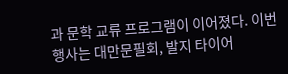과 문학 교류 프로그램이 이어졌다. 이번 행사는 대만문필회, 발지 타이어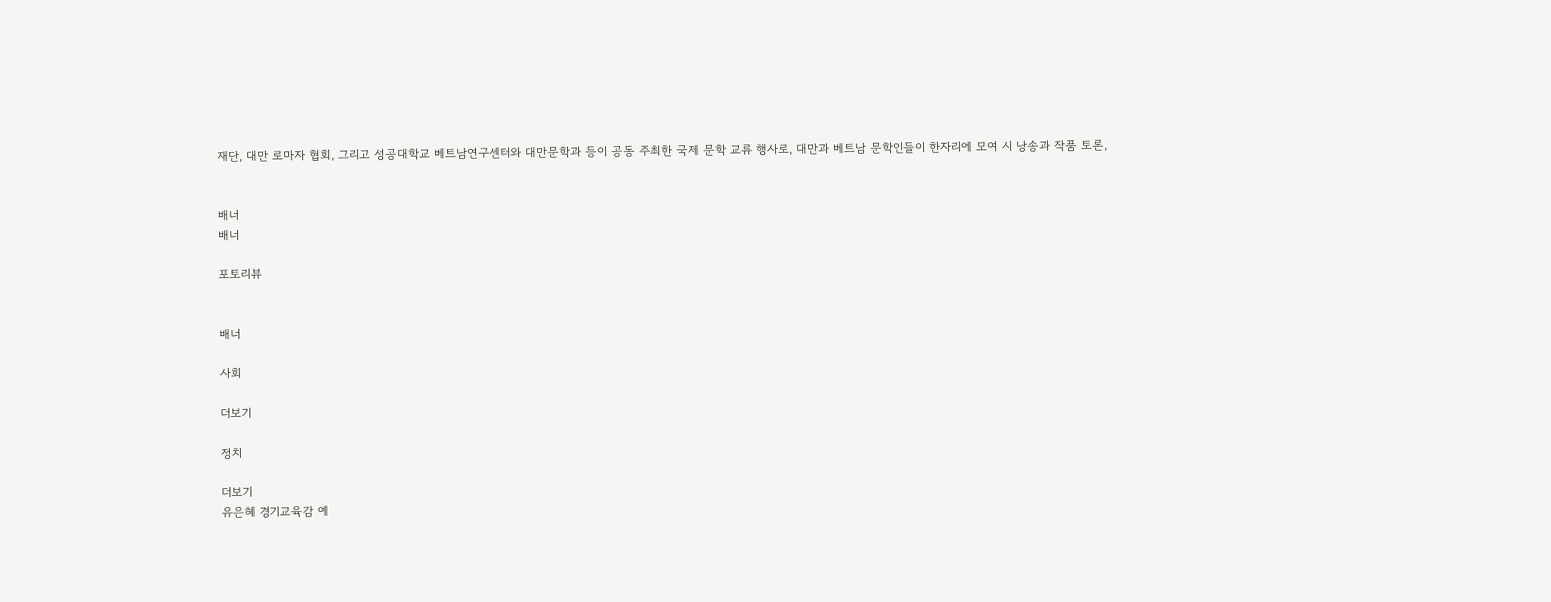재단, 대만 로마자 협회, 그리고 성공대학교 베트남연구센터와 대만문학과 등이 공동 주최한 국제 문학 교류 행사로, 대만과 베트남 문학인들이 한자리에 모여 시 낭송과 작품 토론,


배너
배너

포토리뷰


배너

사회

더보기

정치

더보기
유은혜 경기교육감 예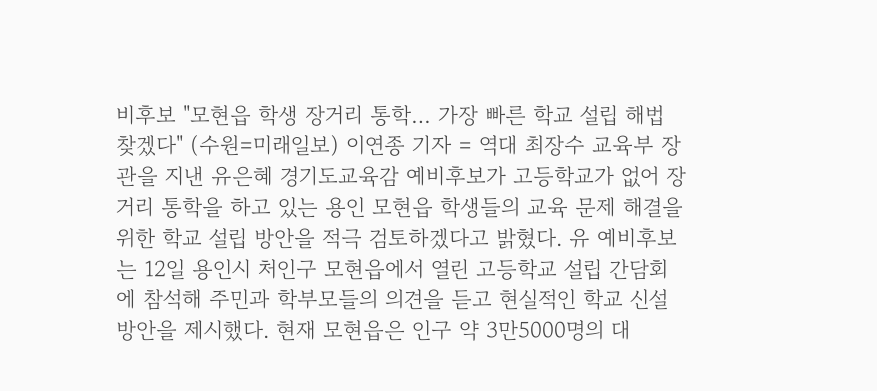비후보 "모현읍 학생 장거리 통학… 가장 빠른 학교 설립 해법 찾겠다" (수원=미래일보) 이연종 기자 = 역대 최장수 교육부 장관을 지낸 유은혜 경기도교육감 예비후보가 고등학교가 없어 장거리 통학을 하고 있는 용인 모현읍 학생들의 교육 문제 해결을 위한 학교 설립 방안을 적극 검토하겠다고 밝혔다. 유 예비후보는 12일 용인시 처인구 모현읍에서 열린 고등학교 설립 간담회에 참석해 주민과 학부모들의 의견을 듣고 현실적인 학교 신설 방안을 제시했다. 현재 모현읍은 인구 약 3만5000명의 대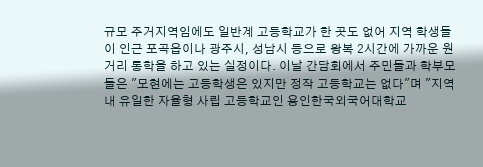규모 주거지역임에도 일반계 고등학교가 한 곳도 없어 지역 학생들이 인근 포곡읍이나 광주시, 성남시 등으로 왕복 2시간에 가까운 원거리 통학을 하고 있는 실정이다. 이날 간담회에서 주민들과 학부모들은 "모현에는 고등학생은 있지만 정작 고등학교는 없다"며 "지역 내 유일한 자율형 사립 고등학교인 용인한국외국어대학교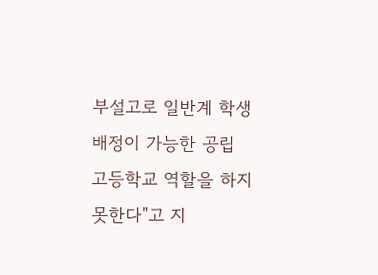부설고로 일반계 학생 배정이 가능한 공립 고등학교 역할을 하지 못한다"고 지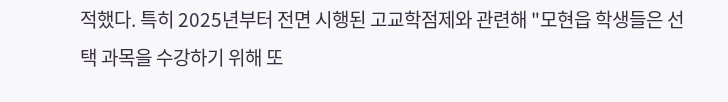적했다. 특히 2025년부터 전면 시행된 고교학점제와 관련해 "모현읍 학생들은 선택 과목을 수강하기 위해 또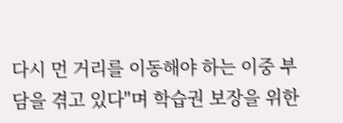다시 먼 거리를 이동해야 하는 이중 부담을 겪고 있다"며 학습권 보장을 위한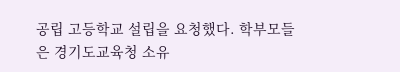공립 고등학교 설립을 요청했다. 학부모들은 경기도교육청 소유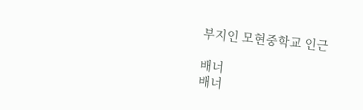부지인 모현중학교 인근

배너
배너